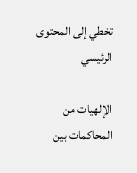تخطي إلى المحتوى الرئيسي

الإلهيات من المحاكمات بين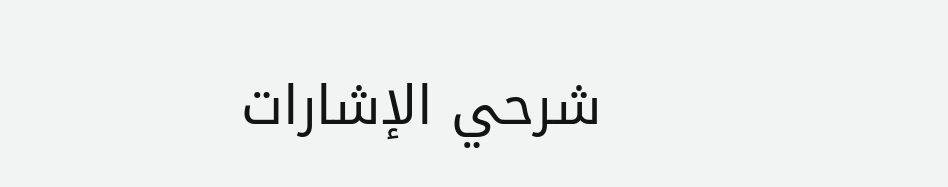شرحي الإشارات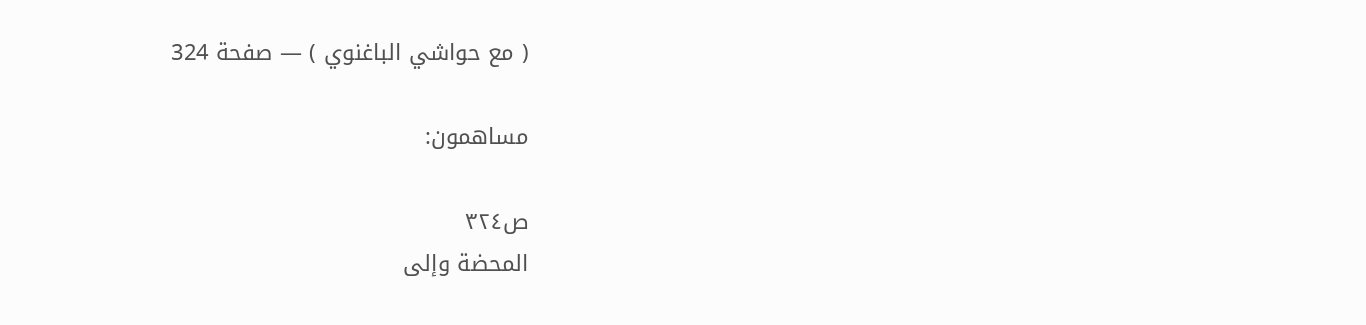( مع حواشي الباغنوي ) — صفحة 324

مساهمون:

ص٣٢٤
المحضة وإلى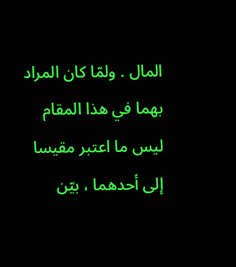المال . ولمّا كان المراد بهما في هذا المقام ليس ما اعتبر مقيسا إلى أحدهما ، بيّن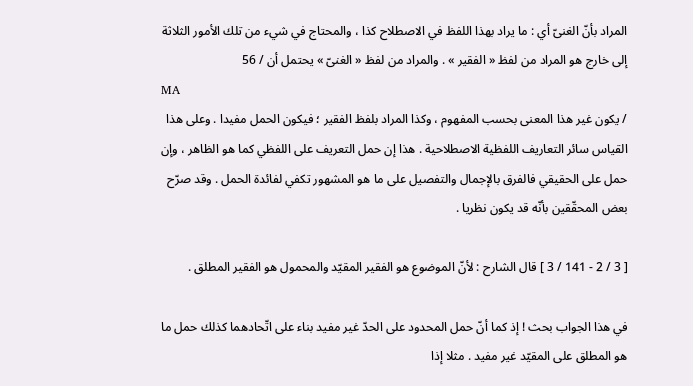المراد بأنّ الغنىّ أي : ما يراد بهذا اللفظ في الاصطلاح كذا ، والمحتاج في شيء من تلك الأمور الثلاثة إلى خارج هو المراد من لفظ « الفقير » . والمراد من لفظ « الغنىّ » يحتمل أن / 56
MA
/ يكون غير هذا المعنى بحسب المفهوم ، وكذا المراد بلفظ الفقير ؛ فيكون الحمل مفيدا . وعلى هذا القياس سائر التعاريف اللفظية الاصطلاحية . هذا إن حمل التعريف على اللفظي كما هو الظاهر ، وإن حمل على الحقيقي فالفرق بالإجمال والتفصيل على ما هو المشهور تكفي لفائدة الحمل . وقد صرّح بعض المحقّقين بأنّه قد يكون نظريا .

[ 3 / 2 - 141 / 3 ] قال الشارح : لأنّ الموضوع هو الفقير المقيّد والمحمول هو الفقير المطلق .

في هذا الجواب بحث ! إذ كما أنّ حمل المحدود على الحدّ غير مفيد بناء على اتّحادهما كذلك حمل ما هو المطلق على المقيّد غير مفيد . مثلا إذا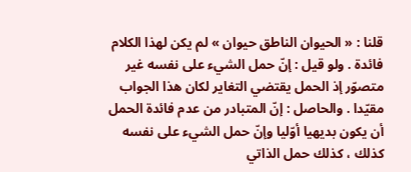قلنا : « الحيوان الناطق حيوان » لم يكن لهذا الكلام فائدة . ولو قيل : إنّ حمل الشيء على نفسه غير متصوّر إذ الحمل يقتضي التغاير لكان هذا الجواب مقيّدا . والحاصل : إنّ المتبادر من عدم فائدة الحمل أن يكون بديهيا أوّليا وإنّ حمل الشيء على نفسه كذلك ، كذلك حمل الذاتي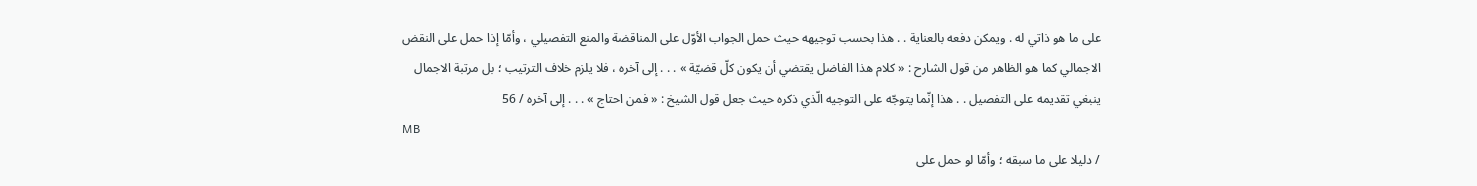على ما هو ذاتي له . ويمكن دفعه بالعناية . . هذا بحسب توجيهه حيث حمل الجواب الأوّل على المناقضة والمنع التفصيلي ، وأمّا إذا حمل على النقض الاجمالي كما هو الظاهر من قول الشارح : « كلام هذا الفاضل يقتضي أن يكون كلّ قضيّة » . . . إلى آخره ، فلا يلزم خلاف الترتيب ؛ بل مرتبة الاجمال ينبغي تقديمه على التفصيل . . هذا إنّما يتوجّه على التوجيه الّذي ذكره حيث جعل قول الشيخ : « فمن احتاج » . . . إلى آخره / 56
MB
/ دليلا على ما سبقه ؛ وأمّا لو حمل على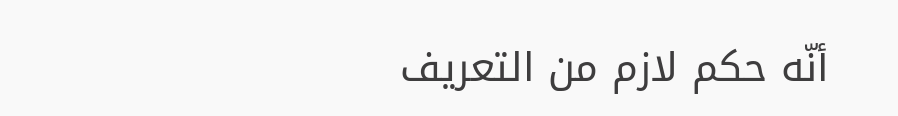أنّه حكم لازم من التعريف